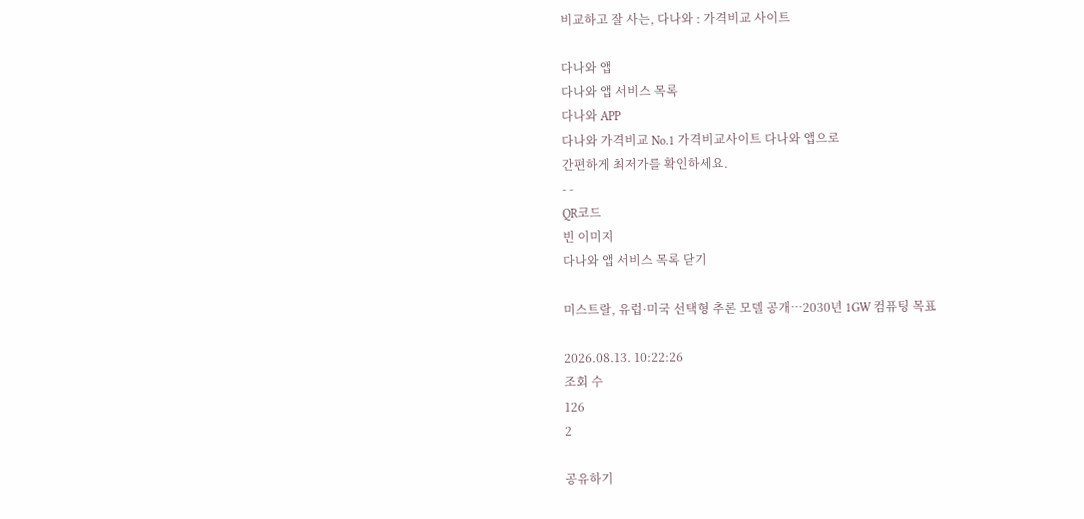비교하고 잘 사는, 다나와 : 가격비교 사이트

다나와 앱
다나와 앱 서비스 목록
다나와 APP
다나와 가격비교 No.1 가격비교사이트 다나와 앱으로
간편하게 최저가를 확인하세요.
- -
QR코드
빈 이미지
다나와 앱 서비스 목록 닫기

미스트랄, 유럽·미국 선택형 추론 모델 공개…2030년 1GW 컴퓨팅 목표

2026.08.13. 10:22:26
조회 수
126
2

공유하기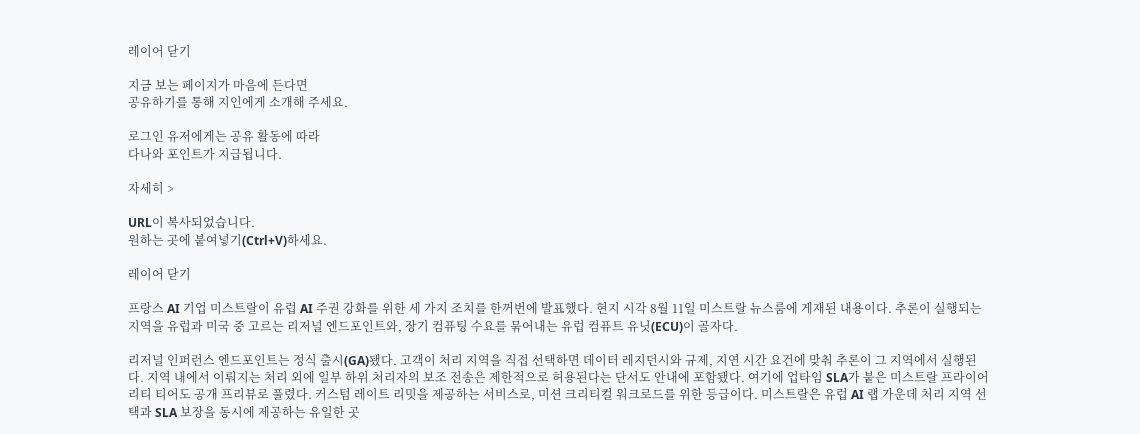레이어 닫기

지금 보는 페이지가 마음에 든다면
공유하기를 통해 지인에게 소개해 주세요.

로그인 유저에게는 공유 활동에 따라
다나와 포인트가 지급됩니다.

자세히 >

URL이 복사되었습니다.
원하는 곳에 붙여넣기(Ctrl+V)하세요.

레이어 닫기

프랑스 AI 기업 미스트랄이 유럽 AI 주권 강화를 위한 세 가지 조치를 한꺼번에 발표했다. 현지 시각 8월 11일 미스트랄 뉴스룸에 게재된 내용이다. 추론이 실행되는 지역을 유럽과 미국 중 고르는 리저널 엔드포인트와, 장기 컴퓨팅 수요를 묶어내는 유럽 컴퓨트 유닛(ECU)이 골자다.

리저널 인퍼런스 엔드포인트는 정식 출시(GA)됐다. 고객이 처리 지역을 직접 선택하면 데이터 레지던시와 규제, 지연 시간 요건에 맞춰 추론이 그 지역에서 실행된다. 지역 내에서 이뤄지는 처리 외에 일부 하위 처리자의 보조 전송은 제한적으로 허용된다는 단서도 안내에 포함됐다. 여기에 업타임 SLA가 붙은 미스트랄 프라이어리티 티어도 공개 프리뷰로 풀렸다. 커스텀 레이트 리밋을 제공하는 서비스로, 미션 크리티컬 워크로드를 위한 등급이다. 미스트랄은 유럽 AI 랩 가운데 처리 지역 선택과 SLA 보장을 동시에 제공하는 유일한 곳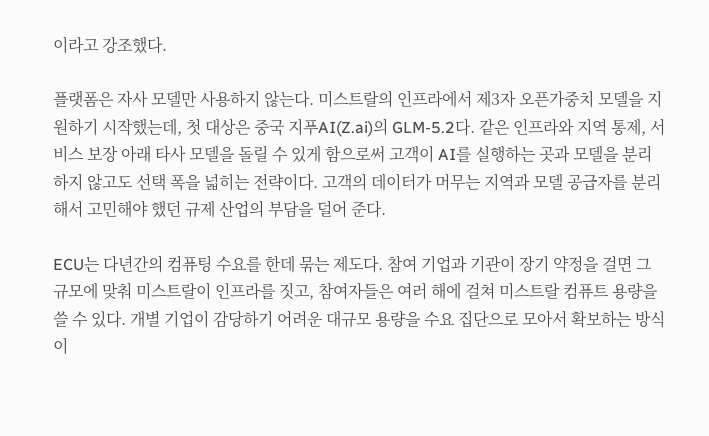이라고 강조했다.

플랫폼은 자사 모델만 사용하지 않는다. 미스트랄의 인프라에서 제3자 오픈가중치 모델을 지원하기 시작했는데, 첫 대상은 중국 지푸AI(Z.ai)의 GLM-5.2다. 같은 인프라와 지역 통제, 서비스 보장 아래 타사 모델을 돌릴 수 있게 함으로써 고객이 AI를 실행하는 곳과 모델을 분리하지 않고도 선택 폭을 넓히는 전략이다. 고객의 데이터가 머무는 지역과 모델 공급자를 분리해서 고민해야 했던 규제 산업의 부담을 덜어 준다.

ECU는 다년간의 컴퓨팅 수요를 한데 묶는 제도다. 참여 기업과 기관이 장기 약정을 걸면 그 규모에 맞춰 미스트랄이 인프라를 짓고, 참여자들은 여러 해에 걸쳐 미스트랄 컴퓨트 용량을 쓸 수 있다. 개별 기업이 감당하기 어려운 대규모 용량을 수요 집단으로 모아서 확보하는 방식이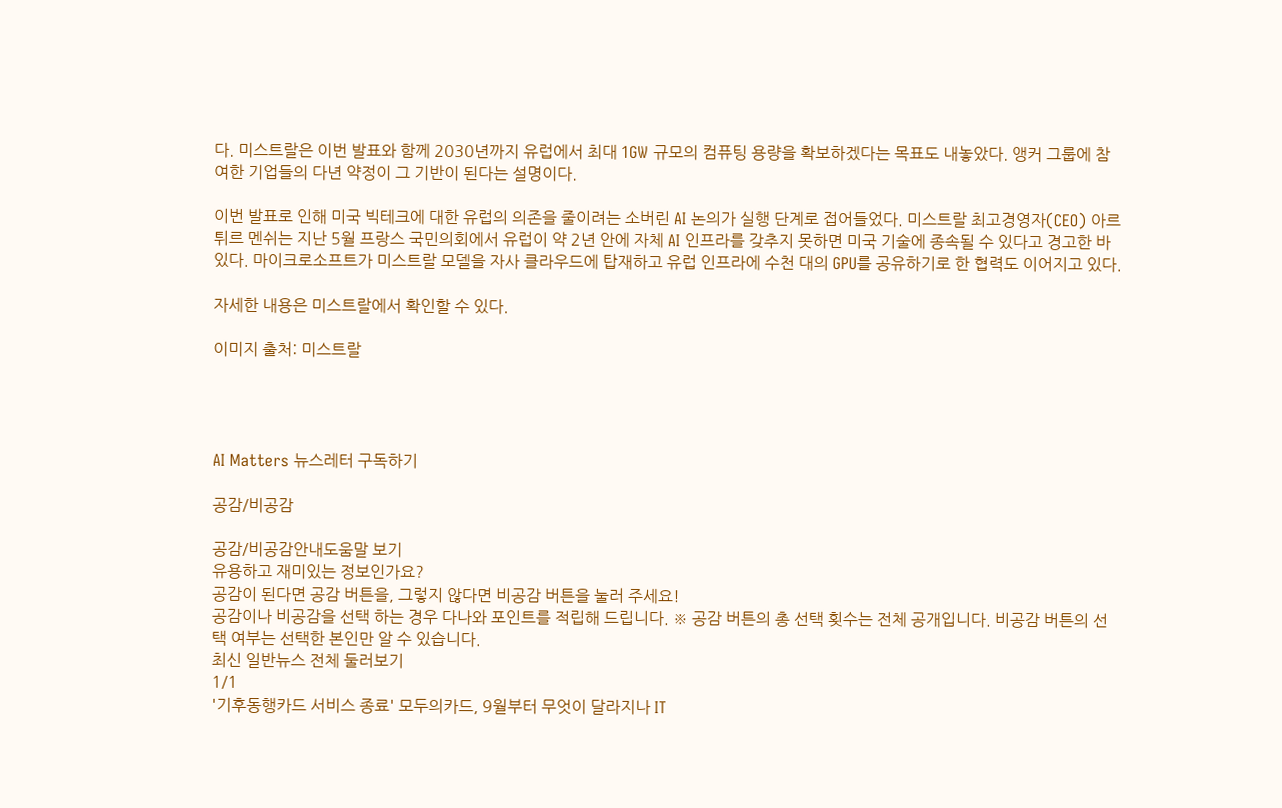다. 미스트랄은 이번 발표와 함께 2030년까지 유럽에서 최대 1GW 규모의 컴퓨팅 용량을 확보하겠다는 목표도 내놓았다. 앵커 그룹에 참여한 기업들의 다년 약정이 그 기반이 된다는 설명이다.

이번 발표로 인해 미국 빅테크에 대한 유럽의 의존을 줄이려는 소버린 AI 논의가 실행 단계로 접어들었다. 미스트랄 최고경영자(CEO) 아르튀르 멘쉬는 지난 5월 프랑스 국민의회에서 유럽이 약 2년 안에 자체 AI 인프라를 갖추지 못하면 미국 기술에 종속될 수 있다고 경고한 바 있다. 마이크로소프트가 미스트랄 모델을 자사 클라우드에 탑재하고 유럽 인프라에 수천 대의 GPU를 공유하기로 한 협력도 이어지고 있다.

자세한 내용은 미스트랄에서 확인할 수 있다.

이미지 출처: 미스트랄




AI Matters 뉴스레터 구독하기

공감/비공감

공감/비공감안내도움말 보기
유용하고 재미있는 정보인가요?
공감이 된다면 공감 버튼을, 그렇지 않다면 비공감 버튼을 눌러 주세요!
공감이나 비공감을 선택 하는 경우 다나와 포인트를 적립해 드립니다. ※ 공감 버튼의 총 선택 횟수는 전체 공개입니다. 비공감 버튼의 선택 여부는 선택한 본인만 알 수 있습니다.
최신 일반뉴스 전체 둘러보기
1/1
'기후동행카드 서비스 종료' 모두의카드, 9월부터 무엇이 달라지나 IT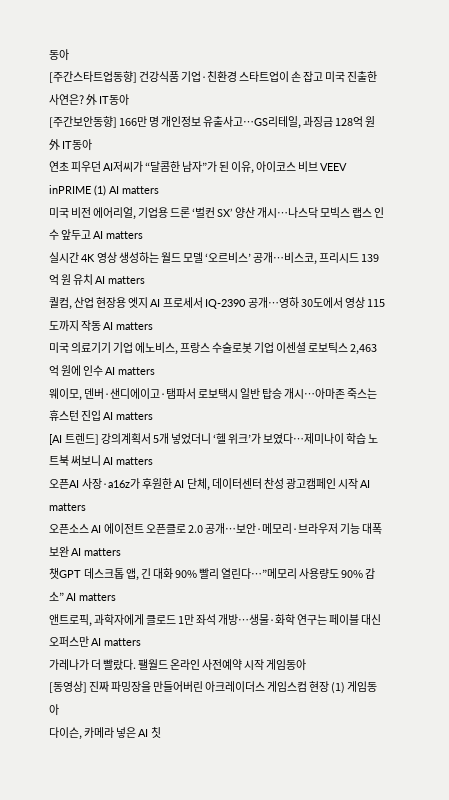동아
[주간스타트업동향] 건강식품 기업·친환경 스타트업이 손 잡고 미국 진출한 사연은? 外 IT동아
[주간보안동향] 166만 명 개인정보 유출사고…GS리테일, 과징금 128억 원 外 IT동아
연초 피우던 AI저씨가 “달콤한 남자”가 된 이유, 아이코스 비브 VEEV inPRIME (1) AI matters
미국 비전 에어리얼, 기업용 드론 ‘벌컨 SX’ 양산 개시…나스닥 모빅스 랩스 인수 앞두고 AI matters
실시간 4K 영상 생성하는 월드 모델 ‘오르비스’ 공개…비스코, 프리시드 139억 원 유치 AI matters
퀄컴, 산업 현장용 엣지 AI 프로세서 IQ-2390 공개…영하 30도에서 영상 115도까지 작동 AI matters
미국 의료기기 기업 에노비스, 프랑스 수술로봇 기업 이센셜 로보틱스 2,463억 원에 인수 AI matters
웨이모, 덴버·샌디에이고·탬파서 로보택시 일반 탑승 개시…아마존 죽스는 휴스턴 진입 AI matters
[AI 트렌드] 강의계획서 5개 넣었더니 ‘헬 위크’가 보였다…제미나이 학습 노트북 써보니 AI matters
오픈AI 사장·a16z가 후원한 AI 단체, 데이터센터 찬성 광고캠페인 시작 AI matters
오픈소스 AI 에이전트 오픈클로 2.0 공개…보안·메모리·브라우저 기능 대폭 보완 AI matters
챗GPT 데스크톱 앱, 긴 대화 90% 빨리 열린다…”메모리 사용량도 90% 감소” AI matters
앤트로픽, 과학자에게 클로드 1만 좌석 개방…생물·화학 연구는 페이블 대신 오퍼스만 AI matters
가레나가 더 빨랐다. 팰월드 온라인 사전예약 시작 게임동아
[동영상] 진짜 파밍장을 만들어버린 아크레이더스 게임스컴 현장 (1) 게임동아
다이슨, 카메라 넣은 AI 칫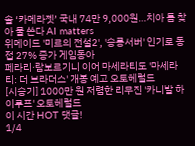솔 ‘카메라젯’ 국내 74만 9,000원…치아 틈 찾아 물 쏜다 AI matters
위메이드 '미르의 전설2', '승룡서버' 인기로 동접 27% 증가 게임동아
페라리·람보르기니 이어 마세라티도 '마세라티: 더 브라더스' 개봉 예고 오토헤럴드
[시승기] 1000만 원 저렴한 리무진 '카니발 하이루프' 오토헤럴드
이 시간 HOT 댓글!
1/4